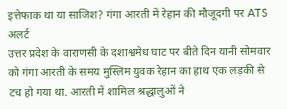इत्तेफाक था या साजिश? गंगा आरती में रेहान की मौजूदगी पर ATS अलर्ट
उत्तर प्रदेश के वाराणसी के दशाश्वमेध घाट पर बीते दिन यानी सोमवार को गंगा आरती के समय मुस्लिम युवक रेहान का हाथ एक लड़की से टच हो गया था. आरती में शामिल श्रद्धालुओं ने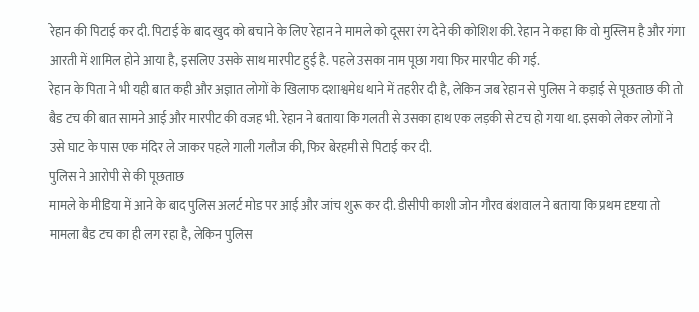रेहान की पिटाई कर दी. पिटाई के बाद खुद को बचाने के लिए रेहान ने मामले को दूसरा रंग देने की कोशिश की. रेहान ने कहा कि वो मुस्लिम है और गंगा आरती में शामिल होने आया है, इसलिए उसके साथ मारपीट हुई है. पहले उसका नाम पूछा गया फिर मारपीट की गई.
रेहान के पिता ने भी यही बात कही और अज्ञात लोगों के खिलाफ दशाश्वमेध थाने में तहरीर दी है, लेकिन जब रेहान से पुलिस ने कड़ाई से पूछताछ की तो बैड टच की बात सामने आई और मारपीट की वजह भी. रेहान ने बताया कि गलती से उसका हाथ एक लड़की से टच हो गया था. इसको लेकर लोगों ने उसे घाट के पास एक मंदिर ले जाकर पहले गाली गलौज की, फिर बेरहमी से पिटाई कर दी.
पुलिस ने आरोपी से की पूछताछ
मामले के मीडिया में आने के बाद पुलिस अलर्ट मोड पर आई और जांच शुरू कर दी. डीसीपी काशी जोन गौरव बंशवाल ने बताया कि प्रथम दृष्टया तो मामला बैड टच का ही लग रहा है, लेकिन पुलिस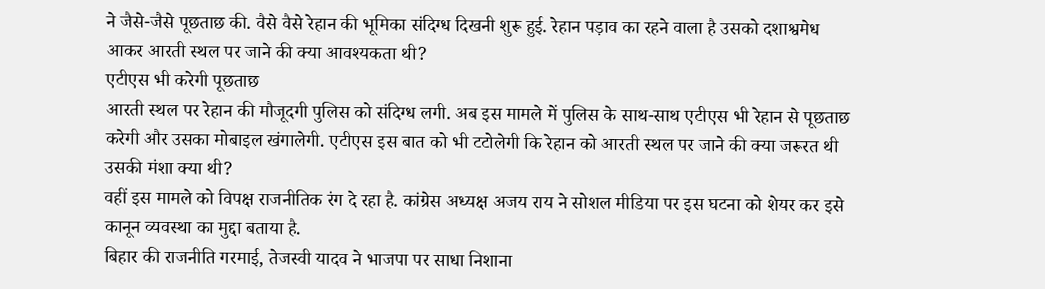ने जैसे-जैसे पूछताछ की. वैसे वैसे रेहान की भूमिका संदिग्ध दिखनी शुरू हुई. रेहान पड़ाव का रहने वाला है उसको दशाश्वमेध आकर आरती स्थल पर जाने की क्या आवश्यकता थी?
एटीएस भी करेगी पूछताछ
आरती स्थल पर रेहान की मौजूदगी पुलिस को संदिग्ध लगी. अब इस मामले में पुलिस के साथ-साथ एटीएस भी रेहान से पूछताछ करेगी और उसका मोबाइल खंगालेगी. एटीएस इस बात को भी टटोलेगी कि रेहान को आरती स्थल पर जाने की क्या जरूरत थी उसकी मंशा क्या थी?
वहीं इस मामले को विपक्ष राजनीतिक रंग दे रहा है. कांग्रेस अध्यक्ष अजय राय ने सोशल मीडिया पर इस घटना को शेयर कर इसे कानून व्यवस्था का मुद्दा बताया है.
बिहार की राजनीति गरमाई, तेजस्वी यादव ने भाजपा पर साधा निशाना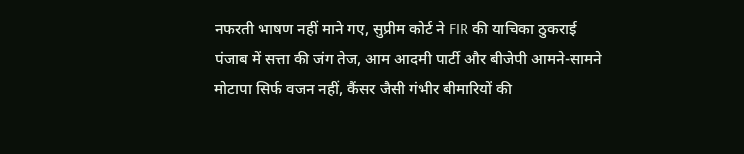नफरती भाषण नहीं माने गए, सुप्रीम कोर्ट ने FIR की याचिका ठुकराई
पंजाब में सत्ता की जंग तेज, आम आदमी पार्टी और बीजेपी आमने-सामने
मोटापा सिर्फ वजन नहीं, कैंसर जैसी गंभीर बीमारियों की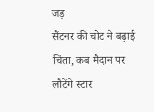जड़
सैंटनर की चोट ने बढ़ाई चिंता, कब मैदान पर लौटेंगे स्टार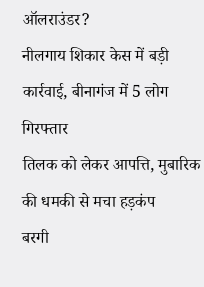ऑलराउंडर?
नीलगाय शिकार केस में बड़ी कार्रवाई, बीनागंज में 5 लोग गिरफ्तार
तिलक को लेकर आपत्ति, मुबारिक की धमकी से मचा हड़कंप
बरगी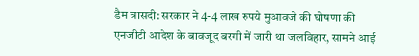डैम त्रासदी: सरकार ने 4-4 लाख रुपये मुआवजे की घोषणा की
एनजीटी आदेश के बावजूद बरगी में जारी था जलविहार, सामने आई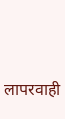लापरवाही